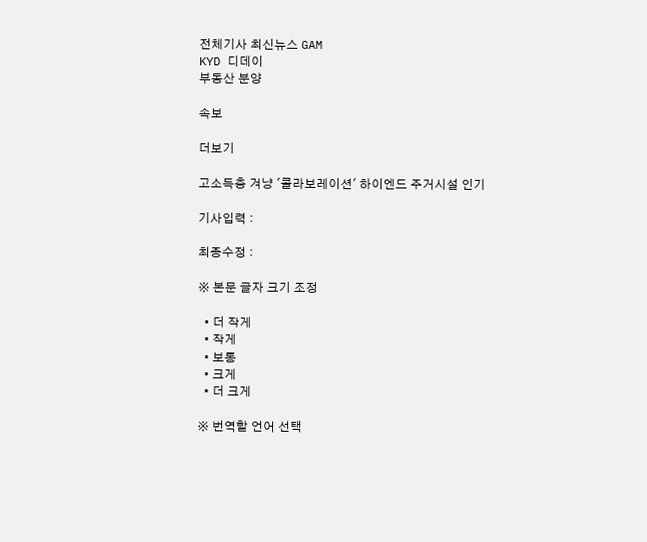전체기사 최신뉴스 GAM
KYD 디데이
부동산 분양

속보

더보기

고소득층 겨냥 '콜라보레이션' 하이엔드 주거시설 인기

기사입력 :

최종수정 :

※ 본문 글자 크기 조정

  • 더 작게
  • 작게
  • 보통
  • 크게
  • 더 크게

※ 번역할 언어 선택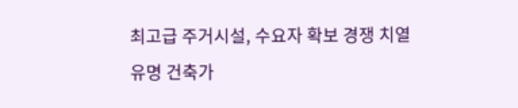최고급 주거시설, 수요자 확보 경쟁 치열
유명 건축가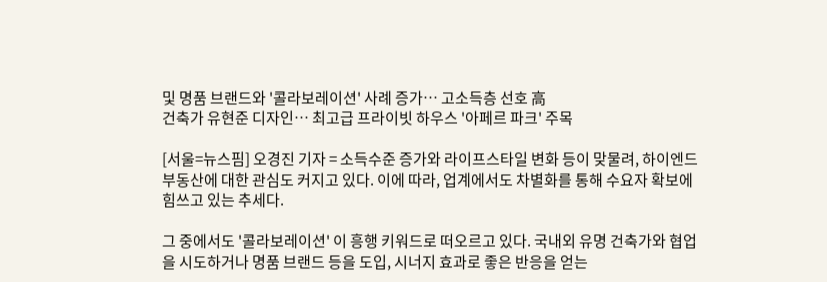및 명품 브랜드와 '콜라보레이션' 사례 증가… 고소득층 선호 高
건축가 유현준 디자인… 최고급 프라이빗 하우스 '아페르 파크' 주목

[서울=뉴스핌] 오경진 기자 = 소득수준 증가와 라이프스타일 변화 등이 맞물려, 하이엔드 부동산에 대한 관심도 커지고 있다. 이에 따라, 업계에서도 차별화를 통해 수요자 확보에 힘쓰고 있는 추세다.

그 중에서도 '콜라보레이션' 이 흥행 키워드로 떠오르고 있다. 국내외 유명 건축가와 협업을 시도하거나 명품 브랜드 등을 도입, 시너지 효과로 좋은 반응을 얻는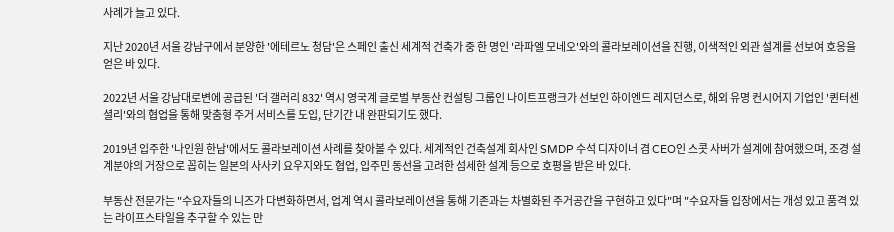사례가 늘고 있다.

지난 2020년 서울 강남구에서 분양한 '에테르노 청담'은 스페인 출신 세계적 건축가 중 한 명인 '라파엘 모네오'와의 콜라보레이션을 진행, 이색적인 외관 설계를 선보여 호응을 얻은 바 있다.

2022년 서울 강남대로변에 공급된 '더 갤러리 832' 역시 영국계 글로벌 부동산 컨설팅 그룹인 나이트프랭크가 선보인 하이엔드 레지던스로, 해외 유명 컨시어지 기업인 '퀸터센셜리'와의 협업을 통해 맞춤형 주거 서비스를 도입, 단기간 내 완판되기도 했다.

2019년 입주한 '나인원 한남'에서도 콜라보레이션 사례를 찾아볼 수 있다. 세계적인 건축설계 회사인 SMDP 수석 디자이너 겸 CEO인 스콧 사버가 설계에 참여했으며, 조경 설계분야의 거장으로 꼽히는 일본의 사사키 요우지와도 협업, 입주민 동선을 고려한 섬세한 설계 등으로 호평을 받은 바 있다.

부동산 전문가는 "수요자들의 니즈가 다변화하면서, 업계 역시 콜라보레이션을 통해 기존과는 차별화된 주거공간을 구현하고 있다"며 "수요자들 입장에서는 개성 있고 품격 있는 라이프스타일을 추구할 수 있는 만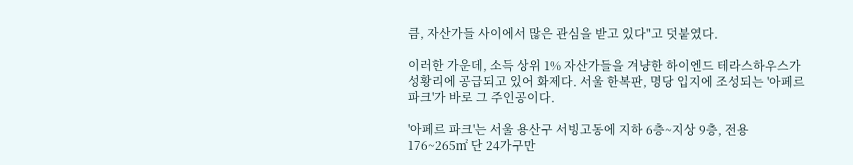큼, 자산가들 사이에서 많은 관심을 받고 있다"고 덧붙였다.

이러한 가운데, 소득 상위 1% 자산가들을 겨냥한 하이엔드 테라스하우스가 성황리에 공급되고 있어 화제다. 서울 한복판, 명당 입지에 조성되는 '아페르 파크'가 바로 그 주인공이다.

'아페르 파크'는 서울 용산구 서빙고동에 지하 6층~지상 9층, 전용 176~265㎡ 단 24가구만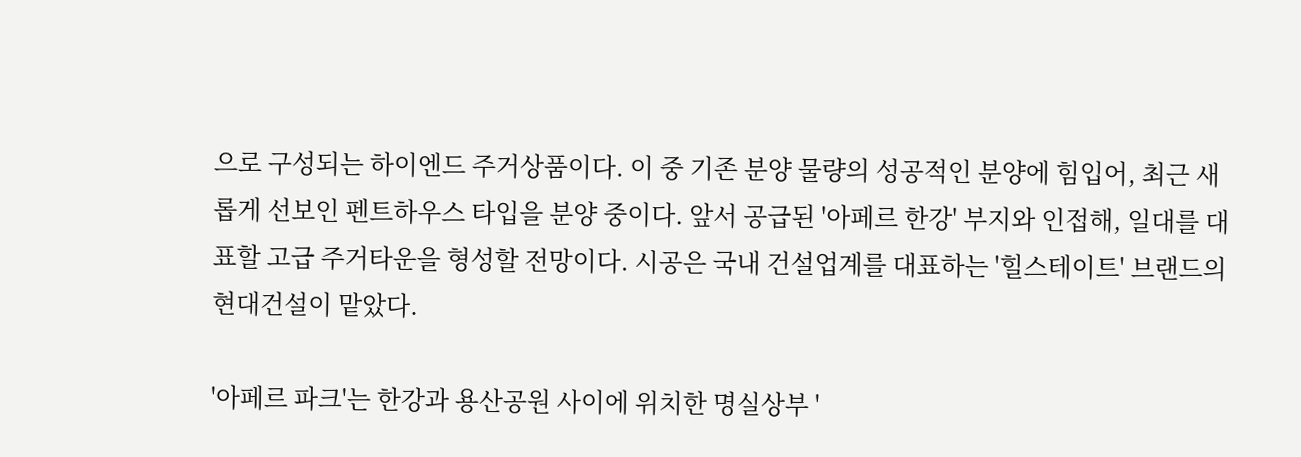으로 구성되는 하이엔드 주거상품이다. 이 중 기존 분양 물량의 성공적인 분양에 힘입어, 최근 새롭게 선보인 펜트하우스 타입을 분양 중이다. 앞서 공급된 '아페르 한강' 부지와 인접해, 일대를 대표할 고급 주거타운을 형성할 전망이다. 시공은 국내 건설업계를 대표하는 '힐스테이트' 브랜드의 현대건설이 맡았다.

'아페르 파크'는 한강과 용산공원 사이에 위치한 명실상부 '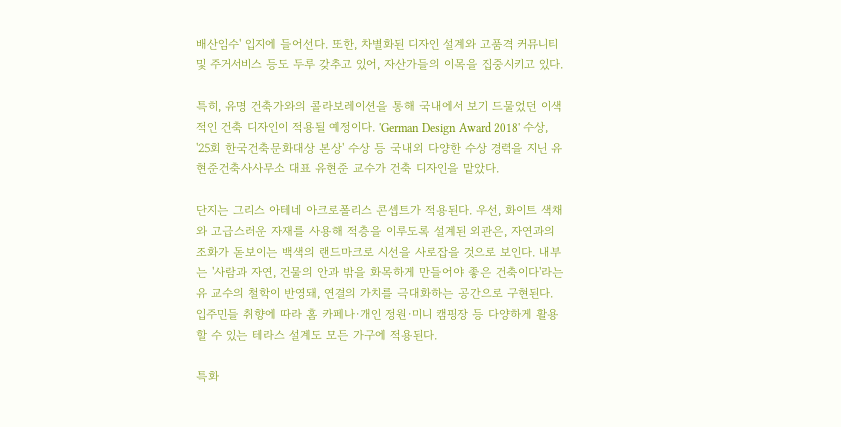배산임수' 입지에 들어선다. 또한, 차별화된 디자인 설계와 고품격 커뮤니티 및 주거서비스 등도 두루 갖추고 있어, 자산가들의 이목을 집중시키고 있다.

특히, 유명 건축가와의 콜라보레이션을 통해 국내에서 보기 드물었던 이색적인 건축 디자인이 적용될 예정이다. 'German Design Award 2018' 수상, '25회 한국건축문화대상 본상' 수상 등 국내외 다양한 수상 경력을 지닌 유현준건축사사무소 대표 유현준 교수가 건축 디자인을 맡았다.

단지는 그리스 아테네 아크로폴리스 콘셉트가 적용된다. 우선, 화이트 색채와 고급스러운 자재를 사용해 적층을 이루도록 설계된 외관은, 자연과의 조화가 돋보이는 백색의 랜드마크로 시선을 사로잡을 것으로 보인다. 내부는 '사람과 자연, 건물의 안과 밖을 화목하게 만들어야 좋은 건축이다'라는 유 교수의 철학이 반영돼, 연결의 가치를 극대화하는 공간으로 구현된다. 입주민들 취향에 따라 홈 카페나∙개인 정원∙미니 캠핑장 등 다양하게 활용할 수 있는 테라스 설계도 모든 가구에 적용된다.

특화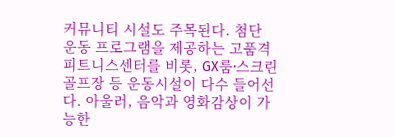커뮤니티 시설도 주목된다. 첨단 운동 프로그램을 제공하는 고품격 피트니스센터를 비롯, GX룸∙스크린골프장 등 운동시설이 다수 들어선다. 아울러, 음악과 영화감상이 가능한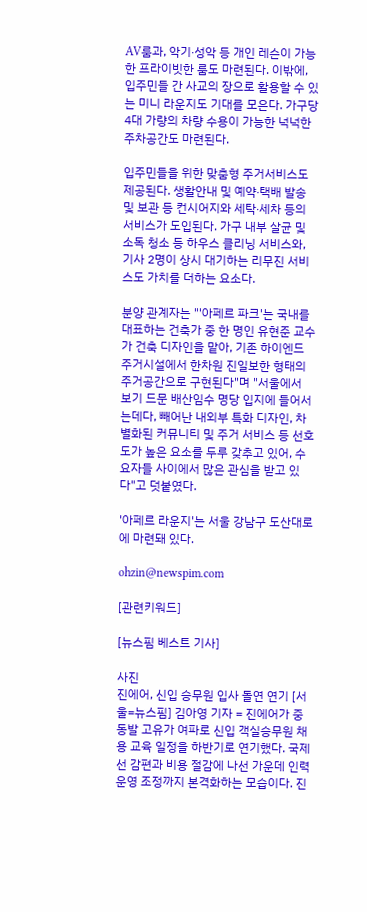AV룸과, 악기∙성악 등 개인 레슨이 가능한 프라이빗한 룸도 마련된다. 이밖에, 입주민들 간 사교의 장으로 활용할 수 있는 미니 라운지도 기대를 모은다. 가구당 4대 가량의 차량 수용이 가능한 넉넉한 주차공간도 마련된다.

입주민들을 위한 맞춤형 주거서비스도 제공된다. 생활안내 및 예약∙택배 발송 및 보관 등 컨시어지와 세탁∙세차 등의 서비스가 도입된다. 가구 내부 살균 및 소독 청소 등 하우스 클리닝 서비스와, 기사 2명이 상시 대기하는 리무진 서비스도 가치를 더하는 요소다.

분양 관계자는 "'아페르 파크'는 국내를 대표하는 건축가 중 한 명인 유현준 교수가 건축 디자인을 맡아, 기존 하이엔드 주거시설에서 한차원 진일보한 형태의 주거공간으로 구현된다"며 "서울에서 보기 드문 배산임수 명당 입지에 들어서는데다, 빼어난 내외부 특화 디자인, 차별화된 커뮤니티 및 주거 서비스 등 선호도가 높은 요소를 두루 갖추고 있어, 수요자들 사이에서 많은 관심을 받고 있다"고 덧붙였다.

'아페르 라운지'는 서울 강남구 도산대로에 마련돼 있다.

ohzin@newspim.com

[관련키워드]

[뉴스핌 베스트 기사]

사진
진에어, 신입 승무원 입사 돌연 연기 [서울=뉴스핌] 김아영 기자 = 진에어가 중동발 고유가 여파로 신입 객실승무원 채용 교육 일정을 하반기로 연기했다. 국제선 감편과 비용 절감에 나선 가운데 인력 운영 조정까지 본격화하는 모습이다. 진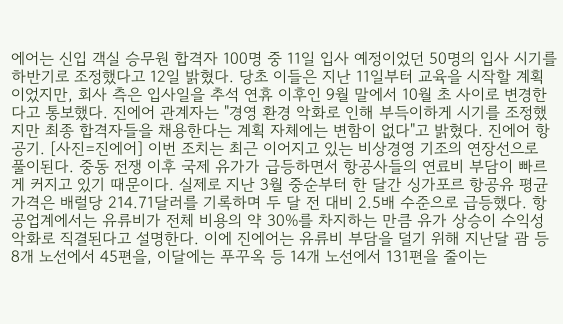에어는 신입 객실 승무원 합격자 100명 중 11일 입사 예정이었던 50명의 입사 시기를 하반기로 조정했다고 12일 밝혔다. 당초 이들은 지난 11일부터 교육을 시작할 계획이었지만, 회사 측은 입사일을 추석 연휴 이후인 9월 말에서 10월 초 사이로 변경한다고 통보했다. 진에어 관계자는 "경영 환경 악화로 인해 부득이하게 시기를 조정했지만 최종 합격자들을 채용한다는 계획 자체에는 변함이 없다"고 밝혔다. 진에어 항공기. [사진=진에어] 이번 조치는 최근 이어지고 있는 비상경영 기조의 연장선으로 풀이된다. 중동 전쟁 이후 국제 유가가 급등하면서 항공사들의 연료비 부담이 빠르게 커지고 있기 때문이다. 실제로 지난 3월 중순부터 한 달간 싱가포르 항공유 평균 가격은 배럴당 214.71달러를 기록하며 두 달 전 대비 2.5배 수준으로 급등했다. 항공업계에서는 유류비가 전체 비용의 약 30%를 차지하는 만큼 유가 상승이 수익성 악화로 직결된다고 설명한다. 이에 진에어는 유류비 부담을 덜기 위해 지난달 괌 등 8개 노선에서 45편을, 이달에는 푸꾸옥 등 14개 노선에서 131편을 줄이는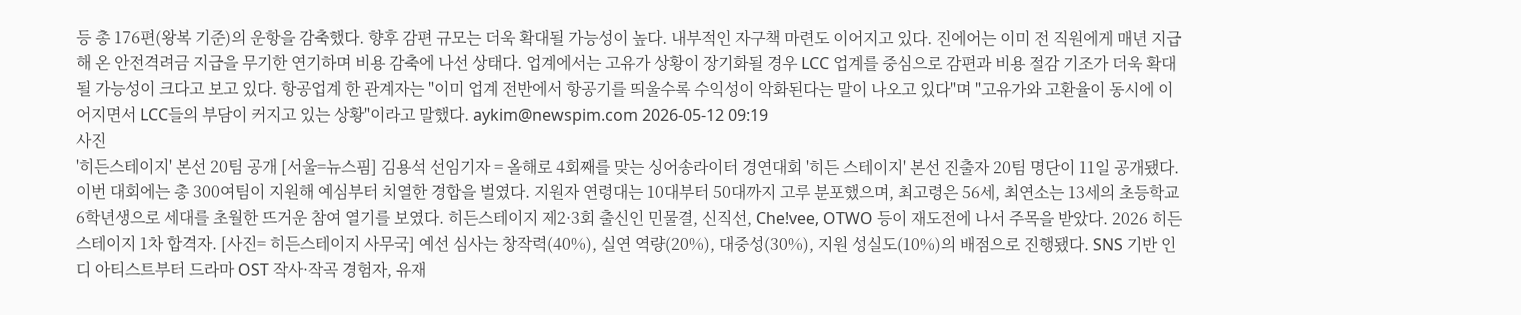등 총 176편(왕복 기준)의 운항을 감축했다. 향후 감편 규모는 더욱 확대될 가능성이 높다. 내부적인 자구책 마련도 이어지고 있다. 진에어는 이미 전 직원에게 매년 지급해 온 안전격려금 지급을 무기한 연기하며 비용 감축에 나선 상태다. 업계에서는 고유가 상황이 장기화될 경우 LCC 업계를 중심으로 감편과 비용 절감 기조가 더욱 확대될 가능성이 크다고 보고 있다. 항공업계 한 관계자는 "이미 업계 전반에서 항공기를 띄울수록 수익성이 악화된다는 말이 나오고 있다"며 "고유가와 고환율이 동시에 이어지면서 LCC들의 부담이 커지고 있는 상황"이라고 말했다. aykim@newspim.com 2026-05-12 09:19
사진
'히든스테이지' 본선 20팀 공개 [서울=뉴스핌] 김용석 선임기자 = 올해로 4회째를 맞는 싱어송라이터 경연대회 '히든 스테이지' 본선 진출자 20팀 명단이 11일 공개됐다. 이번 대회에는 총 300여팀이 지원해 예심부터 치열한 경합을 벌였다. 지원자 연령대는 10대부터 50대까지 고루 분포했으며, 최고령은 56세, 최연소는 13세의 초등학교 6학년생으로 세대를 초월한 뜨거운 참여 열기를 보였다. 히든스테이지 제2·3회 출신인 민물결, 신직선, Che!vee, OTWO 등이 재도전에 나서 주목을 받았다. 2026 히든스테이지 1차 합격자. [사진= 히든스테이지 사무국] 예선 심사는 창작력(40%), 실연 역량(20%), 대중성(30%), 지원 성실도(10%)의 배점으로 진행됐다. SNS 기반 인디 아티스트부터 드라마 OST 작사·작곡 경험자, 유재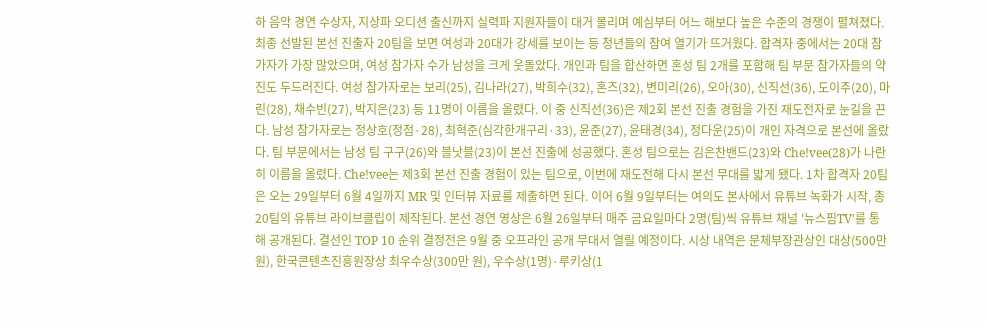하 음악 경연 수상자, 지상파 오디션 출신까지 실력파 지원자들이 대거 몰리며 예심부터 어느 해보다 높은 수준의 경쟁이 펼쳐졌다. 최종 선발된 본선 진출자 20팀을 보면 여성과 20대가 강세를 보이는 등 청년들의 참여 열기가 뜨거웠다. 합격자 중에서는 20대 참가자가 가장 많았으며, 여성 참가자 수가 남성을 크게 웃돌았다. 개인과 팀을 합산하면 혼성 팀 2개를 포함해 팀 부문 참가자들의 약진도 두드러진다. 여성 참가자로는 보리(25), 김나라(27), 박희수(32), 혼즈(32), 변미리(26), 오아(30), 신직선(36), 도이주(20), 마린(28), 채수빈(27), 박지은(23) 등 11명이 이름을 올렸다. 이 중 신직선(36)은 제2회 본선 진출 경험을 가진 재도전자로 눈길을 끈다. 남성 참가자로는 정상호(정점·28), 최혁준(심각한개구리·33), 윤준(27), 윤태경(34), 정다운(25)이 개인 자격으로 본선에 올랐다. 팀 부문에서는 남성 팀 구구(26)와 블낫블(23)이 본선 진출에 성공했다. 혼성 팀으로는 김은찬밴드(23)와 Che!vee(28)가 나란히 이름을 올렸다. Che!vee는 제3회 본선 진출 경험이 있는 팀으로, 이번에 재도전해 다시 본선 무대를 밟게 됐다. 1차 합격자 20팀은 오는 29일부터 6월 4일까지 MR 및 인터뷰 자료를 제출하면 된다. 이어 6월 9일부터는 여의도 본사에서 유튜브 녹화가 시작, 총 20팀의 유튜브 라이브클립이 제작된다. 본선 경연 영상은 6월 26일부터 매주 금요일마다 2명(팀)씩 유튜브 채널 '뉴스핌TV'를 통해 공개된다. 결선인 TOP 10 순위 결정전은 9월 중 오프라인 공개 무대서 열릴 예정이다. 시상 내역은 문체부장관상인 대상(500만 원), 한국콘텐츠진흥원장상 최우수상(300만 원), 우수상(1명)·루키상(1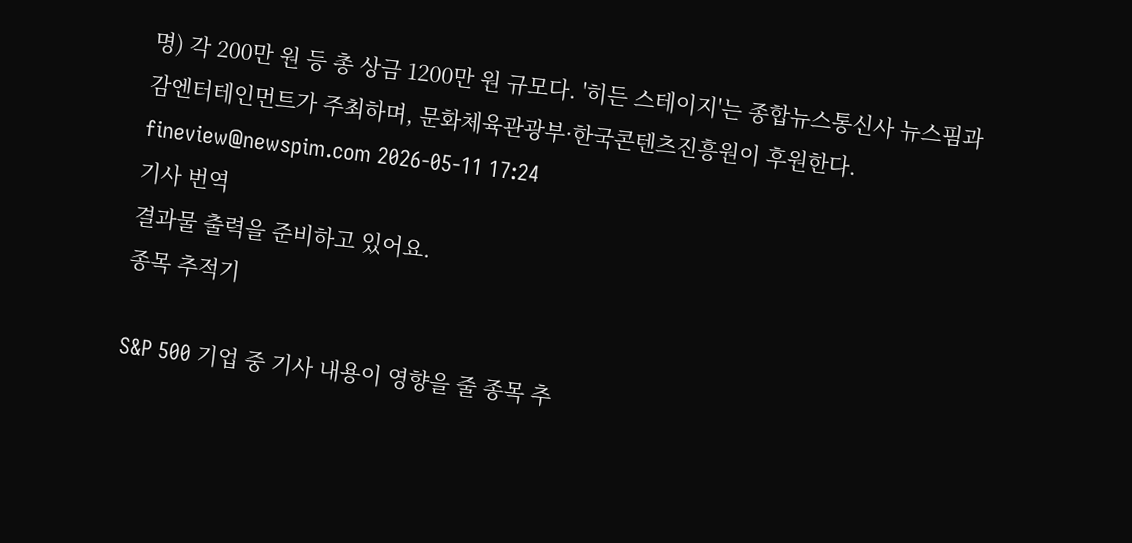명) 각 200만 원 등 총 상금 1200만 원 규모다. '히든 스테이지'는 종합뉴스통신사 뉴스핌과 감엔터테인먼트가 주최하며, 문화체육관광부·한국콘텐츠진흥원이 후원한다. fineview@newspim.com 2026-05-11 17:24
기사 번역
결과물 출력을 준비하고 있어요.
종목 추적기

S&P 500 기업 중 기사 내용이 영향을 줄 종목 추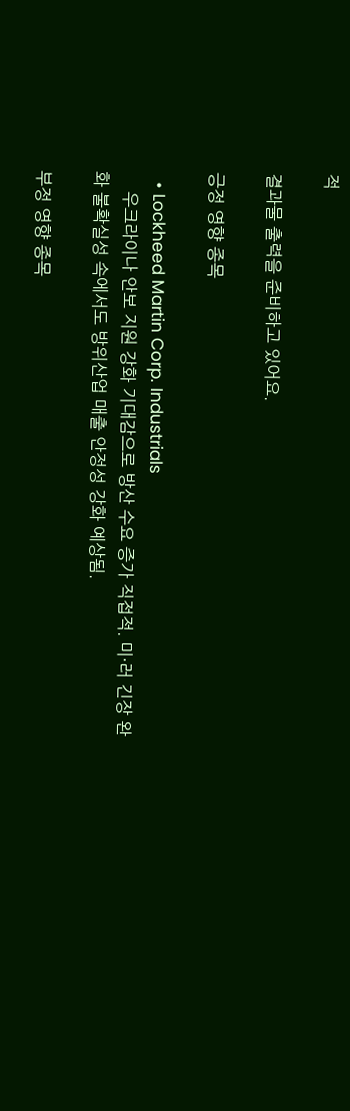적

결과물 출력을 준비하고 있어요.

긍정 영향 종목

  • Lockheed Martin Corp. Industrials
    우크라이나 안보 지원 강화 기대감으로 방산 수요 증가 직접적. 미·러 긴장 완화 불확실성 속에서도 방위산업 매출 안정성 강화 예상됨.

부정 영향 종목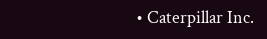• Caterpillar Inc.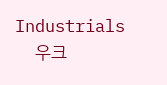Industrials
    우크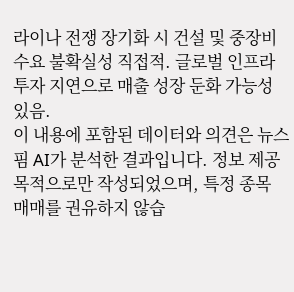라이나 전쟁 장기화 시 건설 및 중장비 수요 불확실성 직접적. 글로벌 인프라 투자 지연으로 매출 성장 둔화 가능성 있음.
이 내용에 포함된 데이터와 의견은 뉴스핌 AI가 분석한 결과입니다. 정보 제공 목적으로만 작성되었으며, 특정 종목 매매를 권유하지 않습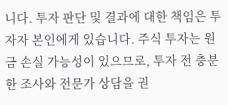니다. 투자 판단 및 결과에 대한 책임은 투자자 본인에게 있습니다. 주식 투자는 원금 손실 가능성이 있으므로, 투자 전 충분한 조사와 전문가 상담을 권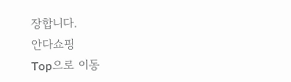장합니다.
안다쇼핑
Top으로 이동